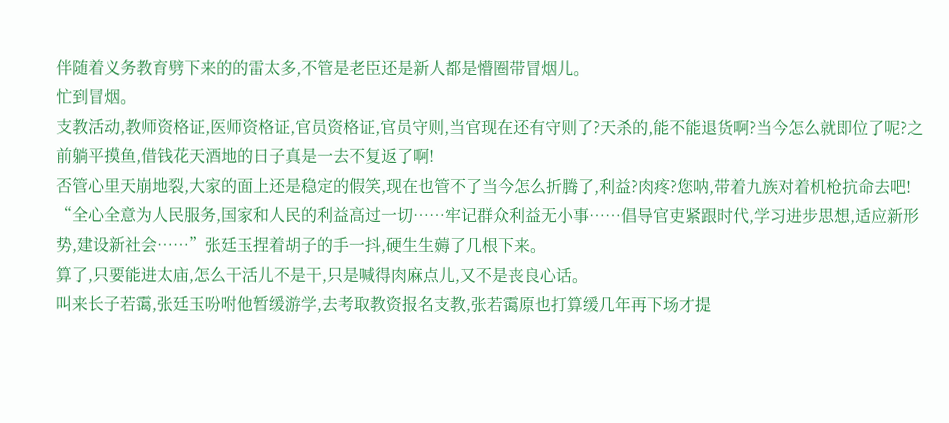伴随着义务教育劈下来的的雷太多,不管是老臣还是新人都是懵圈带冒烟儿。
忙到冒烟。
支教活动,教师资格证,医师资格证,官员资格证,官员守则,当官现在还有守则了?天杀的,能不能退货啊?当今怎么就即位了呢?之前躺平摸鱼,借钱花天酒地的日子真是一去不复返了啊!
否管心里天崩地裂,大家的面上还是稳定的假笑,现在也管不了当今怎么折腾了,利益?肉疼?您呐,带着九族对着机枪抗命去吧!
“全心全意为人民服务,国家和人民的利益高过一切……牢记群众利益无小事……倡导官吏紧跟时代,学习进步思想,适应新形势,建设新社会……”张廷玉捏着胡子的手一抖,硬生生薅了几根下来。
算了,只要能进太庙,怎么干活儿不是干,只是喊得肉麻点儿,又不是丧良心话。
叫来长子若霭,张廷玉吩咐他暂缓游学,去考取教资报名支教,张若霭原也打算缓几年再下场才提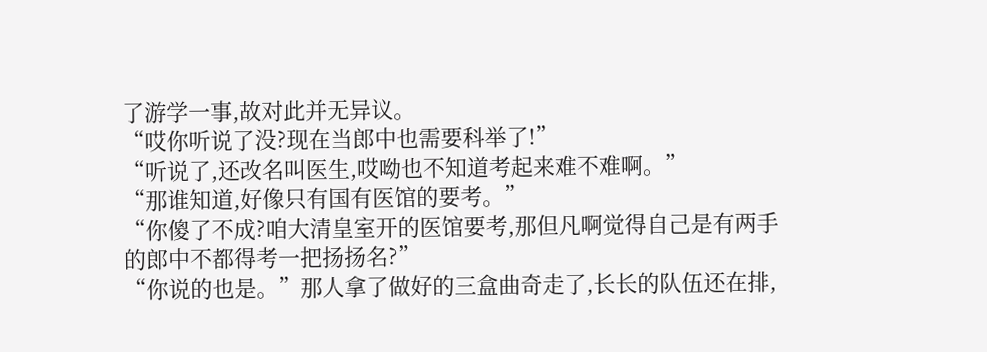了游学一事,故对此并无异议。
“哎你听说了没?现在当郎中也需要科举了!”
“听说了,还改名叫医生,哎呦也不知道考起来难不难啊。”
“那谁知道,好像只有国有医馆的要考。”
“你傻了不成?咱大清皇室开的医馆要考,那但凡啊觉得自己是有两手的郎中不都得考一把扬扬名?”
“你说的也是。”那人拿了做好的三盒曲奇走了,长长的队伍还在排,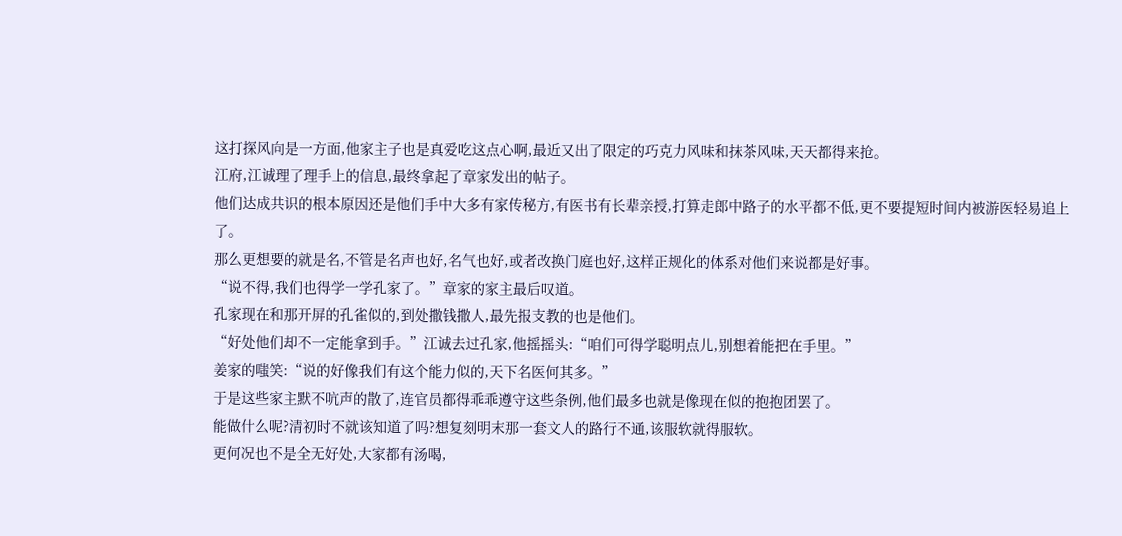这打探风向是一方面,他家主子也是真爱吃这点心啊,最近又出了限定的巧克力风味和抹茶风味,天天都得来抢。
江府,江诚理了理手上的信息,最终拿起了章家发出的帖子。
他们达成共识的根本原因还是他们手中大多有家传秘方,有医书有长辈亲授,打算走郎中路子的水平都不低,更不要提短时间内被游医轻易追上了。
那么更想要的就是名,不管是名声也好,名气也好,或者改换门庭也好,这样正规化的体系对他们来说都是好事。
“说不得,我们也得学一学孔家了。”章家的家主最后叹道。
孔家现在和那开屏的孔雀似的,到处撒钱撒人,最先报支教的也是他们。
“好处他们却不一定能拿到手。”江诚去过孔家,他摇摇头:“咱们可得学聪明点儿,别想着能把在手里。”
姜家的嗤笑:“说的好像我们有这个能力似的,天下名医何其多。”
于是这些家主默不吭声的散了,连官员都得乖乖遵守这些条例,他们最多也就是像现在似的抱抱团罢了。
能做什么呢?清初时不就该知道了吗?想复刻明末那一套文人的路行不通,该服软就得服软。
更何况也不是全无好处,大家都有汤喝,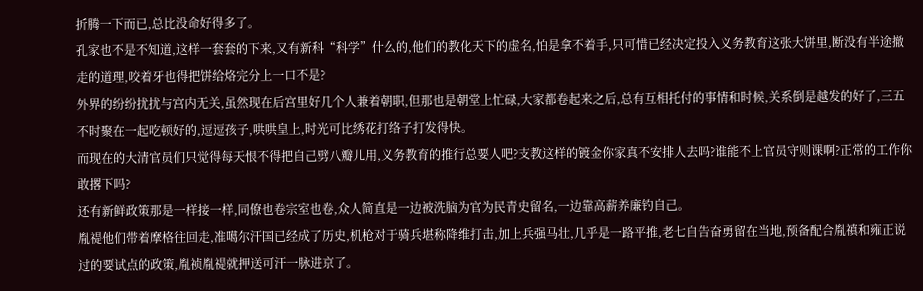折腾一下而已,总比没命好得多了。
孔家也不是不知道,这样一套套的下来,又有新科“科学”什么的,他们的教化天下的虚名,怕是拿不着手,只可惜已经决定投入义务教育这张大饼里,断没有半途撤走的道理,咬着牙也得把饼给烙完分上一口不是?
外界的纷纷扰扰与宫内无关,虽然现在后宫里好几个人兼着朝职,但那也是朝堂上忙碌,大家都卷起来之后,总有互相托付的事情和时候,关系倒是越发的好了,三五不时聚在一起吃顿好的,逗逗孩子,哄哄皇上,时光可比绣花打络子打发得快。
而现在的大清官员们只觉得每天恨不得把自己劈八瓣儿用,义务教育的推行总要人吧?支教这样的镀金你家真不安排人去吗?谁能不上官员守则课啊?正常的工作你敢撂下吗?
还有新鲜政策那是一样接一样,同僚也卷宗室也卷,众人简直是一边被洗脑为官为民青史留名,一边靠高薪养廉钓自己。
胤禔他们带着摩格往回走,准噶尔汗国已经成了历史,机枪对于骑兵堪称降维打击,加上兵强马壮,几乎是一路平推,老七自告奋勇留在当地,预备配合胤禛和雍正说过的要试点的政策,胤祯胤禔就押送可汗一脉进京了。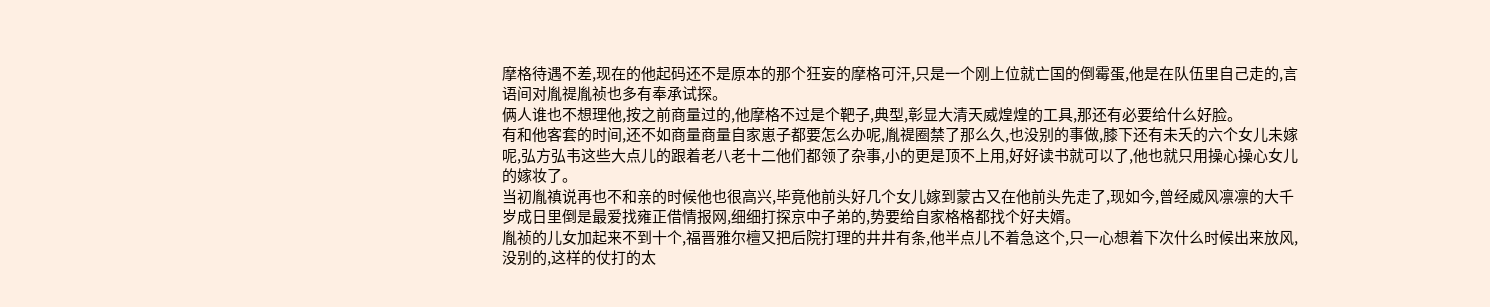摩格待遇不差,现在的他起码还不是原本的那个狂妄的摩格可汗,只是一个刚上位就亡国的倒霉蛋,他是在队伍里自己走的,言语间对胤禔胤祯也多有奉承试探。
俩人谁也不想理他,按之前商量过的,他摩格不过是个靶子,典型,彰显大清天威煌煌的工具,那还有必要给什么好脸。
有和他客套的时间,还不如商量商量自家崽子都要怎么办呢,胤禔圈禁了那么久,也没别的事做,膝下还有未夭的六个女儿未嫁呢,弘方弘韦这些大点儿的跟着老八老十二他们都领了杂事,小的更是顶不上用,好好读书就可以了,他也就只用操心操心女儿的嫁妆了。
当初胤禛说再也不和亲的时候他也很高兴,毕竟他前头好几个女儿嫁到蒙古又在他前头先走了,现如今,曾经威风凛凛的大千岁成日里倒是最爱找雍正借情报网,细细打探京中子弟的,势要给自家格格都找个好夫婿。
胤祯的儿女加起来不到十个,福晋雅尔檀又把后院打理的井井有条,他半点儿不着急这个,只一心想着下次什么时候出来放风,没别的,这样的仗打的太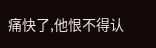痛快了,他恨不得认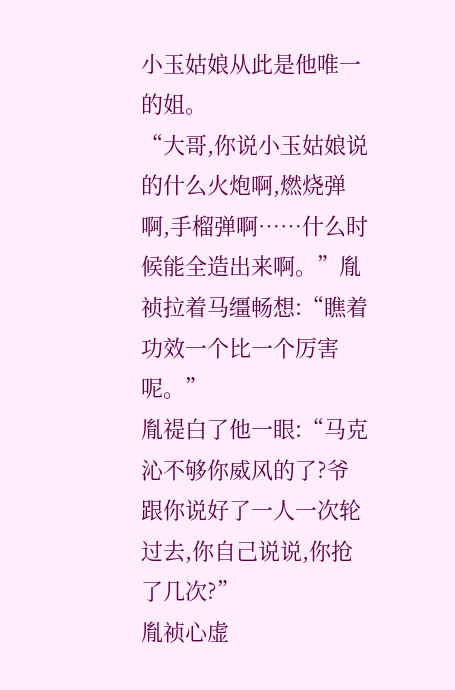小玉姑娘从此是他唯一的姐。
“大哥,你说小玉姑娘说的什么火炮啊,燃烧弹啊,手榴弹啊……什么时候能全造出来啊。”胤祯拉着马缰畅想:“瞧着功效一个比一个厉害呢。”
胤禔白了他一眼:“马克沁不够你威风的了?爷跟你说好了一人一次轮过去,你自己说说,你抢了几次?”
胤祯心虚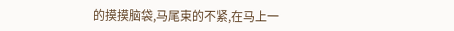的摸摸脑袋,马尾束的不紧,在马上一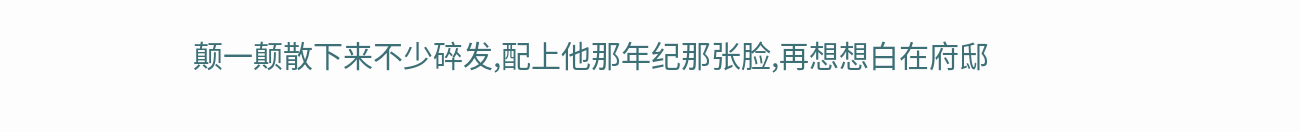颠一颠散下来不少碎发,配上他那年纪那张脸,再想想白在府邸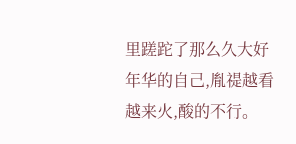里蹉跎了那么久大好年华的自己,胤禔越看越来火,酸的不行。